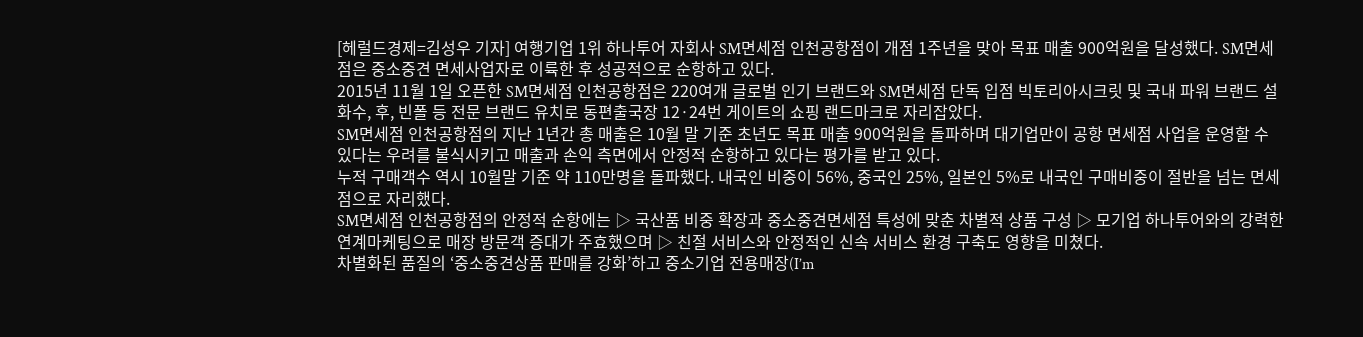[헤럴드경제=김성우 기자] 여행기업 1위 하나투어 자회사 SM면세점 인천공항점이 개점 1주년을 맞아 목표 매출 900억원을 달성했다. SM면세점은 중소중견 면세사업자로 이륙한 후 성공적으로 순항하고 있다.
2015년 11월 1일 오픈한 SM면세점 인천공항점은 220여개 글로벌 인기 브랜드와 SM면세점 단독 입점 빅토리아시크릿 및 국내 파워 브랜드 설화수, 후, 빈폴 등 전문 브랜드 유치로 동편출국장 12·24번 게이트의 쇼핑 랜드마크로 자리잡았다.
SM면세점 인천공항점의 지난 1년간 총 매출은 10월 말 기준 초년도 목표 매출 900억원을 돌파하며 대기업만이 공항 면세점 사업을 운영할 수 있다는 우려를 불식시키고 매출과 손익 측면에서 안정적 순항하고 있다는 평가를 받고 있다.
누적 구매객수 역시 10월말 기준 약 110만명을 돌파했다. 내국인 비중이 56%, 중국인 25%, 일본인 5%로 내국인 구매비중이 절반을 넘는 면세점으로 자리했다.
SM면세점 인천공항점의 안정적 순항에는 ▷ 국산품 비중 확장과 중소중견면세점 특성에 맞춘 차별적 상품 구성 ▷ 모기업 하나투어와의 강력한 연계마케팅으로 매장 방문객 증대가 주효했으며 ▷ 친절 서비스와 안정적인 신속 서비스 환경 구축도 영향을 미쳤다.
차별화된 품질의 ‘중소중견상품 판매를 강화’하고 중소기업 전용매장(I’m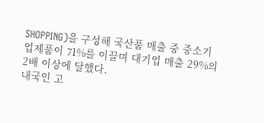SHOPPING)을 구성해 국산품 매출 중 중소기업제품이 71%를 이끌며 대기업 매출 29%의 2배 이상에 달했다.
내국인 고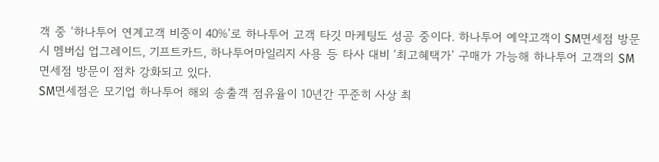객 중 ‘하나투어 연계고객 비중이 40%’로 하나투어 고객 타깃 마케팅도 성공 중이다. 하나투어 예약고객이 SM면세점 방문 시 멤버십 업그레이드, 기프트카드, 하나투어마일리지 사용 등 타사 대비 ‘최고혜택가’ 구매가 가능해 하나투어 고객의 SM면세점 방문이 점차 강화되고 있다.
SM면세점은 모기업 하나투어 해외 송출객 점유율이 10년간 꾸준히 사상 최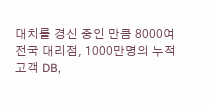대치를 경신 중인 만큼 8000여 전국 대리점, 1000만명의 누적 고객 DB,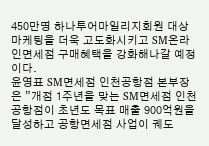450만명 하나투어마일리지회원 대상 마케팅을 더욱 고도화시키고 SM온라인면세점 구매혜택을 강화해나갈 예정이다.
윤영표 SM면세점 인천공항점 본부장은 ”개점 1주년을 맞는 SM면세점 인천공항점이 초년도 목표 매출 900억원을 달성하고 공항면세점 사업이 궤도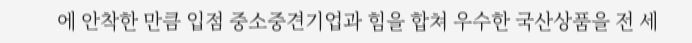에 안착한 만큼 입점 중소중견기업과 힘을 합쳐 우수한 국산상품을 전 세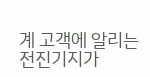계 고객에 알리는 전진기지가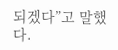되겠다”고 말했다.